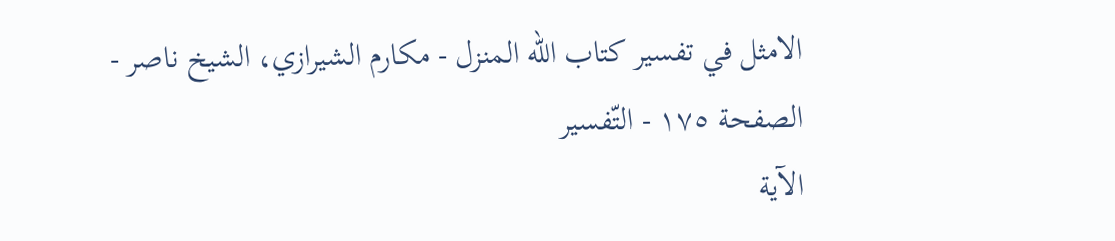الامثل في تفسير كتاب الله المنزل - مكارم الشيرازي، الشيخ ناصر - الصفحة ١٧٥ - التّفسير
الآية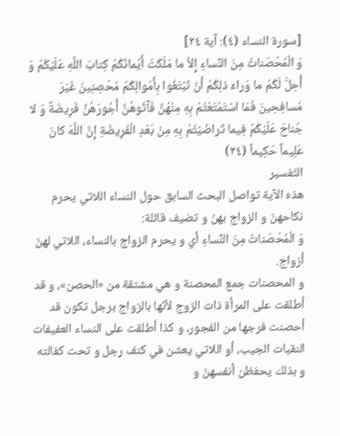[سورة النساء (٤): آية ٢٤]
وَ الْمُحْصَناتُ مِنَ النِّساءِ إِلاَّ ما مَلَكَتْ أَيْمانُكُمْ كِتابَ اللَّهِ عَلَيْكُمْ وَ أُحِلَّ لَكُمْ ما وَراءَ ذلِكُمْ أَنْ تَبْتَغُوا بِأَمْوالِكُمْ مُحْصِنِينَ غَيْرَ مُسافِحِينَ فَمَا اسْتَمْتَعْتُمْ بِهِ مِنْهُنَّ فَآتُوهُنَّ أُجُورَهُنَّ فَرِيضَةً وَ لا جُناحَ عَلَيْكُمْ فِيما تَراضَيْتُمْ بِهِ مِنْ بَعْدِ الْفَرِيضَةِ إِنَّ اللَّهَ كانَ عَلِيماً حَكِيماً (٢٤)
التّفسير
هذه الآية تواصل البحث السابق حول النساء اللاتي يحرم نكاحهنّ و الزواج بهنّ و تضيف قائلة:
وَ الْمُحْصَناتُ مِنَ النِّساءِ أي و يحرم الزواج بالنساء، اللاتي لهنّ أزواج.
و المحصنات جمع المحصنة و هي مشتقة من «الحصن»، و قد أطلقت على المرأة ذات الزوج لأنّها بالزواج برجل تكون قد أحصنت فرجها من الفجور، و كذا أطلقت على النساء العفيفات النقيات الجيب، أو اللاتي يعشن في كنف رجل و تحت كفالته و بذلك يحفظن أنفسهنّ و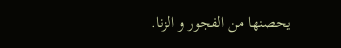يحصنها من الفجور و الزنا.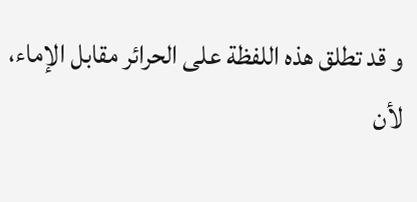و قد تطلق هذه اللفظة على الحرائر مقابل الإماء، لأن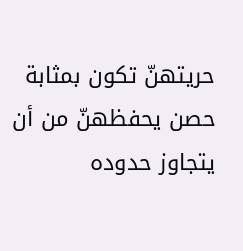حريتهنّ تكون بمثابة حصن يحفظهنّ من أن يتجاوز حدوده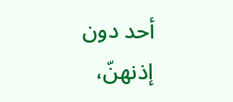أحد دون إذنهنّ،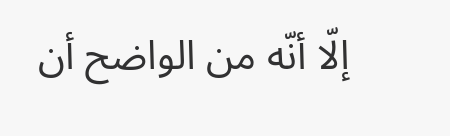إلّا أنّه من الواضح أن